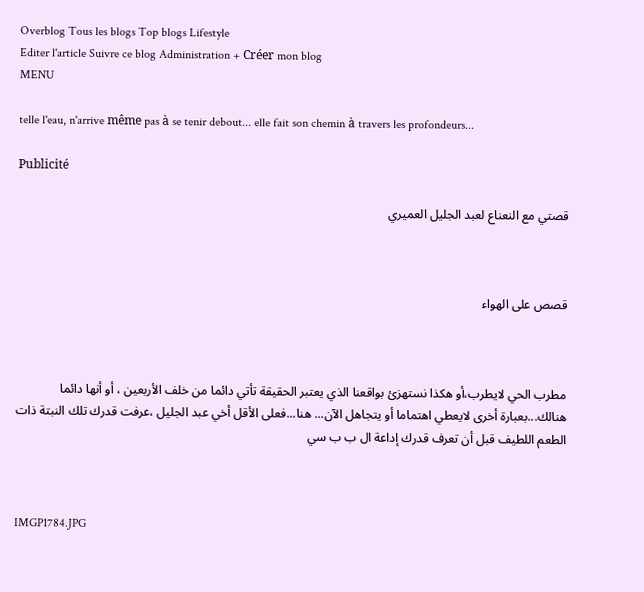Overblog Tous les blogs Top blogs Lifestyle
Editer l'article Suivre ce blog Administration + Créer mon blog
MENU

telle l'eau, n'arrive même pas à se tenir debout... elle fait son chemin à travers les profondeurs...

Publicité

قصتي مع النعناع لعبد الجليل العميري



قصص على الهواء



مطرب الحي لايطرب،أو هكذا نستهزئ بواقعنا الذي يعتبر الحقيقة تأتي دائما من خلف الأربعين ، أو أنها دائما هنالك...بعبارة أخرى لايعطي اهتماما أو يتجاهل الآن... هنا...فعلى الأقل أخي عبد الجليل ،عرفت قدرك تلك النبتة ذات الطعم اللطيف قبل أن تعرف قدرك إداعة ال ب ب سي



IMGP1784.JPG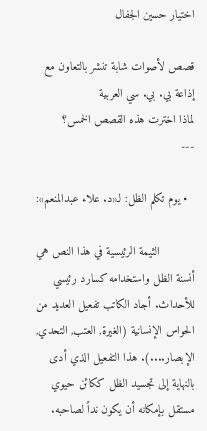اختيار حسين الجفال

قصص لأصوات شابة تنشر بالتعاون مع إذاعة بي. بي. سي العربية
لماذا اخترت هذه القصص الخمس؟
---

  • يوم تكلم الظل: لـ«د. علاء عبدالمنعم»:

          الثيمة الرئيسية في هذا النص هي أنسنة الظل واستخدامه كسارد رئيسي للأحداث. أجاد الكاتب تفعيل العديد من الحواس الإنسانية (الغيرة, العتب, التحدي, الإبصار....). هذا التفعيل الذي أدى بالنهاية إلى تجسيد الظل ككائن حيوي مستقل بإمكانه أن يكون نداً لصاحبه.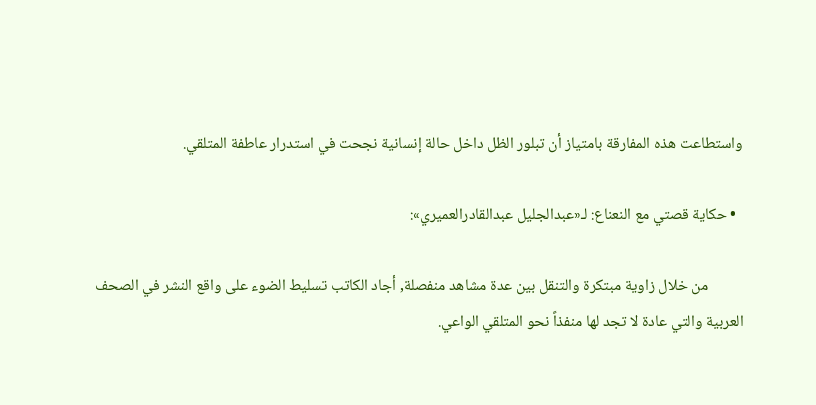واستطاعت هذه المفارقة بامتياز أن تبلور الظل داخل حالة إنسانية نجحت في استدرار عاطفة المتلقي.

  • حكاية قصتي مع النعناع: لـ«عبدالجليل عبدالقادرالعميري»:

          من خلال زاوية مبتكرة والتنقل بين عدة مشاهد منفصلة, أجاد الكاتب تسليط الضوء على واقع النشر في الصحف العربية والتي عادة لا تجد لها منفذاً نحو المتلقي الواعي.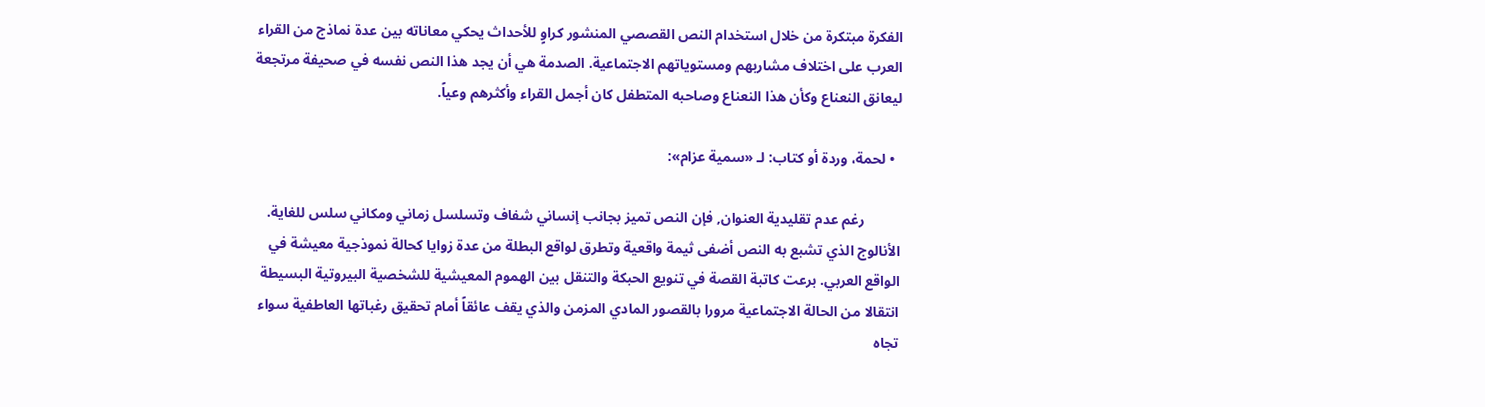الفكرة مبتكرة من خلال استخدام النص القصصي المنشور كراوٍ للأحداث يحكي معاناته بين عدة نماذج من القراء العرب على اختلاف مشاربهم ومستوياتهم الاجتماعية. الصدمة هي أن يجد هذا النص نفسه في صحيفة مرتجعة ليعانق النعناع وكأن هذا النعناع وصاحبه المتطفل كان أجمل القراء وأكثرهم وعياً.

  • لحمة، وردة أو كتاب: لـ «سمية عزام»:

          رغم عدم تقليدية العنوان, فإن النص تميز بجانب إنساني شفاف وتسلسل زماني ومكاني سلس للغاية. الأنالوج الذي تشبع به النص أضفى ثيمة واقعية وتطرق لواقع البطلة من عدة زوايا كحالة نموذجية معيشة في الواقع العربي. برعت كاتبة القصة في تنويع الحبكة والتنقل بين الهموم المعيشية للشخصية البيروتية البسيطة انتقالا من الحالة الاجتماعية مرورا بالقصور المادي المزمن والذي يقف عائقاً أمام تحقيق رغباتها العاطفية سواء تجاه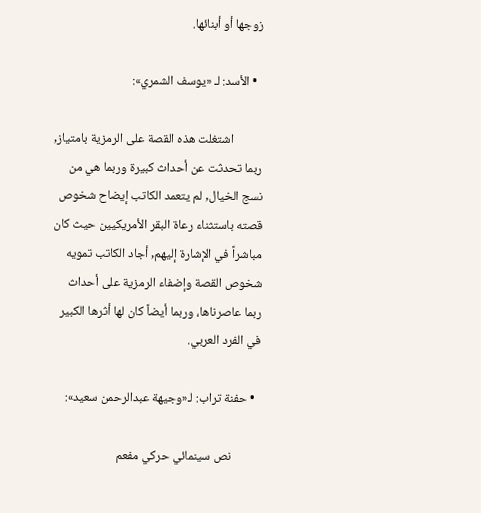زوجها أو أبنائها.

  • الأسد: لـ «يوسف الشمري»:

          اشتغلت هذه القصة على الرمزية بامتياز, ربما تحدثت عن أحداث كبيرة وربما هي من نسج الخيال, لم يتعمد الكاتب إيضاح شخوص قصته باستثناء رعاة البقر الأمريكيين حيث كان مباشراً في الإشارة إليهم, أجاد الكاتب تمويه شخوص القصة وإضفاء الرمزية على أحداث ربما عاصرناها، وربما أيضاً كان لها أثرها الكبير في الفرد العربي.

  • حفنة تراب: لـ«وجيهة عبدالرحمن سعيد»:

          نص سينمائي حركي مفعم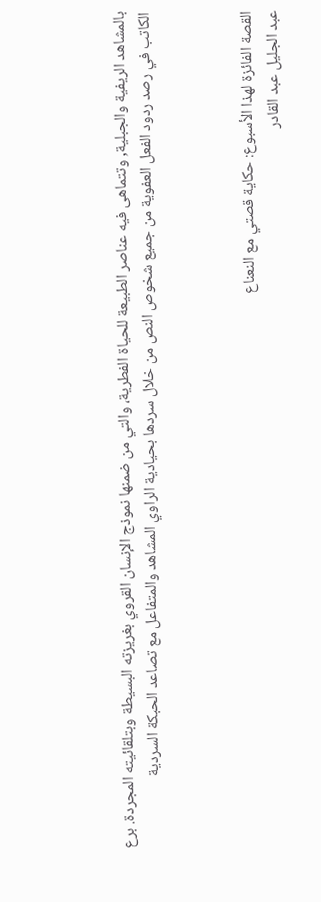بالمشاهد الريفية والجبلية, وتتماهى فيه عناصر الطبيعة للحياة الفطرية، والتي من ضمنها نموذج الإنسان القروي بغريزته البسيطة وبتلقائيته المجردة. برع الكاتب في رصد ردود الفعل العفوية من جميع شخوص النص من خلال سردها بحيادية الراوي المشاهد والمتفاعل مع تصاعد الحبكة السردية



القصة الفائزة لهذا الأسبوع: حكاية قصتي مع النعناع
عبد الجليل عبد القادر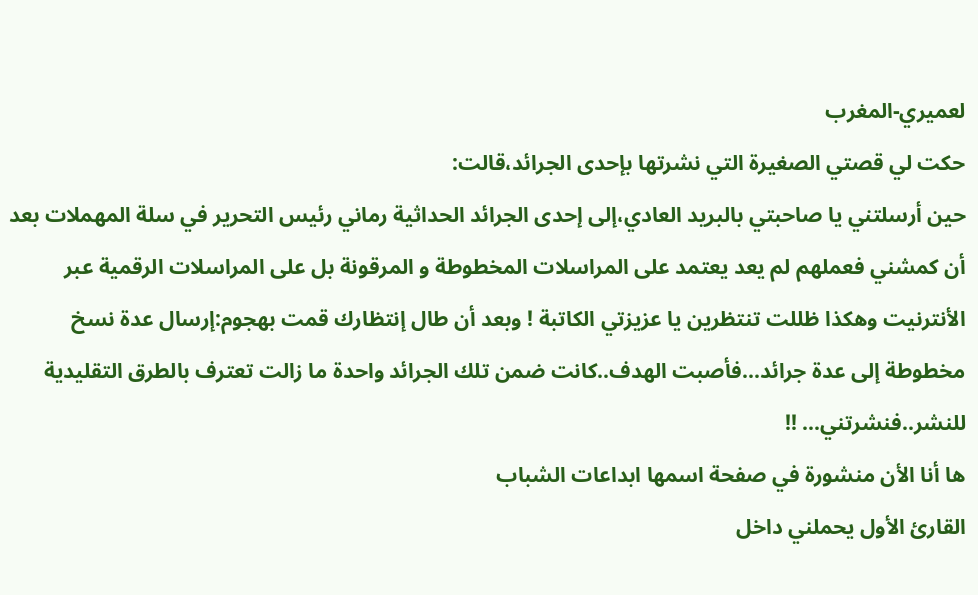لعميري-المغرب
حكت لي قصتي الصغيرة التي نشرتها بإحدى الجرائد،قالت:
حين أرسلتني يا صاحبتي بالبريد العادي،إلى إحدى الجرائد الحداثية رماني رئيس التحرير في سلة المهملات بعد أن كمشني فعملهم لم يعد يعتمد على المراسلات المخطوطة و المرقونة بل على المراسلات الرقمية عبر الأنترنيت وهكذا ظللت تنتظرين يا عزيزتي الكاتبة ! وبعد أن طال إنتظارك قمت بهجوم:إرسال عدة نسخ مخطوطة إلى عدة جرائد...فأصبت الهدف..كانت ضمن تلك الجرائد واحدة ما زالت تعترف بالطرق التقليدية للنشر..فنشرتني... !!
ها أنا الأن منشورة في صفحة اسمها ابداعات الشباب
القارئ الأول يحملني داخل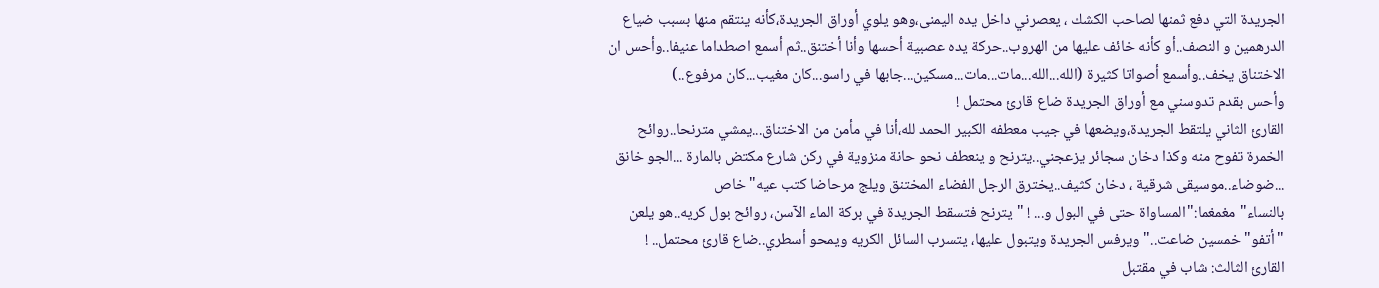الجريدة التي دفع ثمنها لصاحب الكشك ، يعصرني داخل يده اليمنى،وهو يلوي أوراق الجريدة،كأنه ينتقم منها بسبب ضياع الدرهمين و النصف..أو كأنه خائف عليها من الهروب..حركة يده عصبية أحسها وأنا أختنق..ثم أسمع اصطداما عنيفا..وأحس ان الاختناق يخف..وأسمع أصواتا كثيرة (الله...الله...مات...مات...مسكين...جابها في راسو...كان مغيب...كان مرفوع..)
وأحس بقدم تدوسني مع أوراق الجريدة ضاع قارئ محتمل !
القارئ الثاني يلتقط الجريدة،ويضعها في جيب معطفه الكبير الحمد لله،أنا في مأمن من الاختناق...يمشي مترنحا..روائح الخمرة تفوح منه وكذا دخان سجائر يزعجني..يترنح و ينعطف نحو حانة منزوية في ركن شارع مكتض بالمارة ...الجو خانق ...ضوضاء..موسيقى شرقية ، دخان كثيف..يخترق الرجل الفضاء المختنق ويلج مرحاضا كتب عيه" خاص بالنساء"مغمغما:"المساواة حتى في البول و... ! "يترنح فتسقط الجريدة في بركة الماء الآسن، روائح بول كريه..هو يلعن "أتفو" خمسين ضاعت.." ويرفس الجريدة ويتبول عليها، يتسرب السائل الكريه ويمحو أسطري..ضاع قارئ محتمل.. !
القارئ الثالث: شاب في مقتبل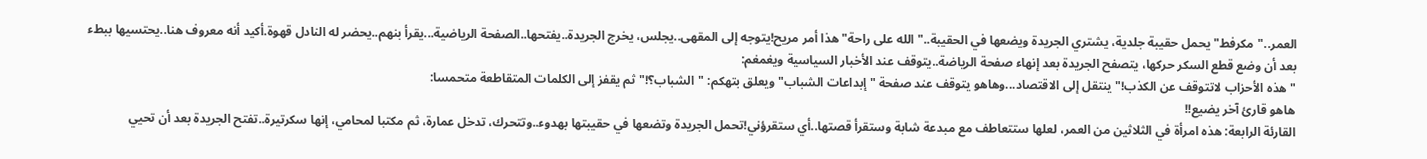العمر.."مكرفط" يحمل حقيبة جلدية، يشتري الجريدة ويضعها في الحقيبة.."الله على راحة" هذا أمر مريح!يتوجه إلى المقهى..يجلس، يخرج الجريدة..يفتحها..الصفحة الرياضية...يقرأ بنهم..يحضر له النادل قهوة.أكيد أنه معروف هنا..يحتسيها ببطء بعد أن وضع قطع السكر حركها، يتصفح الجريدة بعد إنهاء صفحة الرياضة..يتوقف عند الأخبار السياسية ويغمغم:
" هذه الأحزاب لاتتوقف عن الكذب!" ينتقل إلى الاقتصاد...وهاهو يتوقف عند صفحة "إبداعات الشباب" ويعلق بتهكم: "الشباب؟!" ثم يقفز إلى الكلمات المتقاطعة متحمسا:
هاهو قارئ آخر يضيع!!
القارئة الرابعة: هذه امرأة في الثلاثين من العمر، لعلها ستتعاطف مع مبدعة شابة وستقرأ قصتها..أي ستقرؤني!تحمل الجريدة وتضعها في حقيبتها بهدوء..وتتحرك، تدخل عمارة، ثم مكتبا لمحامي، إنها سكرتيرة..تفتح الجريدة بعد أن تحيي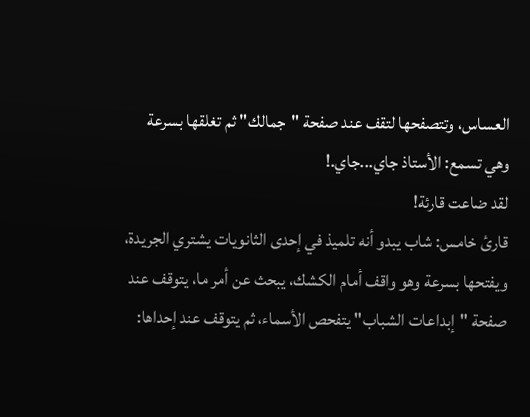العساس، وتتصفحها لتقف عند صفحة "جمالك" ثم تغلقها بسرعة وهي تسمع: الأستاذ جاي...جاي.!
لقد ضاعت قارئة!
قارئ خامس: شاب يبدو أنه تلميذ في إحدى الثانويات يشتري الجريدة، ويفتحها بسرعة وهو واقف أمام الكشك، يبحث عن أمر ما، يتوقف عند صفحة "إبداعات الشباب" يتفحص الأسماء، ثم يتوقف عند إحداها: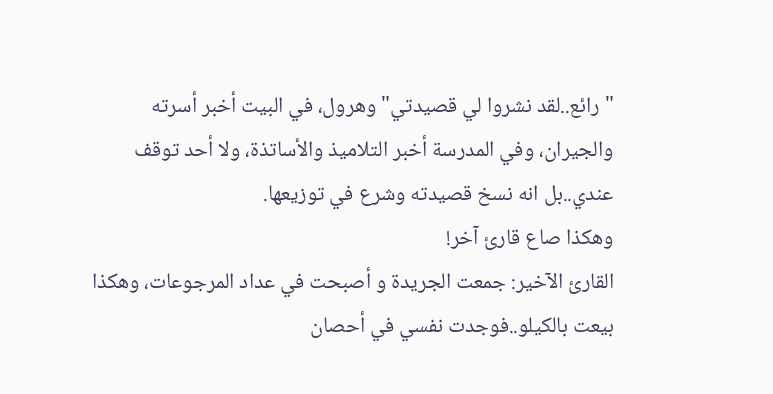"رائع..لقد نشروا لي قصيدتي" وهرول، في البيت أخبر أسرته والجيران، وفي المدرسة أخبر التلاميذ والأساتذة، ولا أحد توقف عندي..بل انه نسخ قصيدته وشرع في توزيعها.
وهكذا صاع قارئ آخر!
القارئ الآخير: جمعت الجريدة و أصبحت في عداد المرجوعات، وهكذا بيعت بالكيلو..فوجدت نفسي في أحصان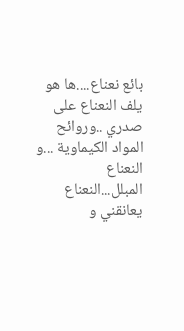بائع نعناع....ها هو يلف النعناع على صدري ..وروائح المواد الكيماوية ...و النعناع المبلل...النعناع يعانقني و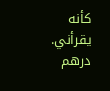كأنه يقرأني.
درهم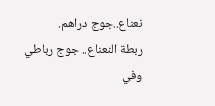نعناع..جوج دراهم.
ربطة النعناع.. جوج رباطي وفي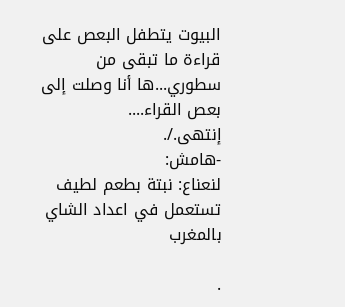البيوت يتطفل البعص على قراءة ما تبقى من سطوري...ها أنا وصلت إلى بعص القراء....
إنتهى./.
-هامش:
لنعناع: نبتة بطعم لطيف تستعمل في اعداد الشاي بالمغرب

.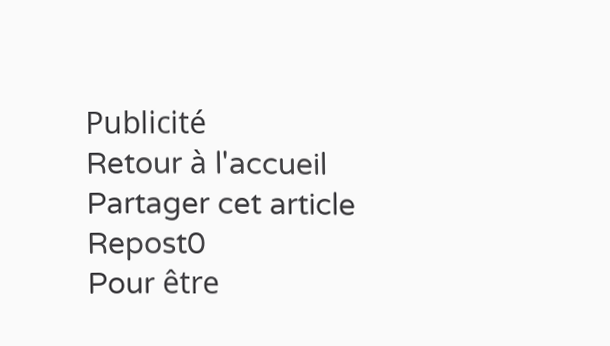Publicité
Retour à l'accueil
Partager cet article
Repost0
Pour être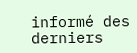informé des derniers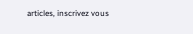articles, inscrivez vous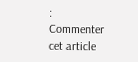:
Commenter cet article